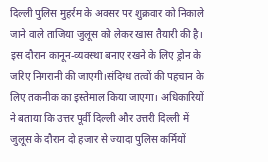दिल्ली पुलिस मुहर्रम के अवसर पर शुक्रवार को निकाले जाने वाले ताजिया जुलूस को लेकर खास तैयारी की है। इस दौरान कानून-व्यवस्था बनाए रखने के लिए ड्रोन के जरिए निगरानी की जाएगी।संदिग्ध तत्वों की पहचान के लिए तकनीक का इस्तेमाल किया जाएगा। अधिकारियों ने बताया कि उत्तर पूर्वी दिल्ली और उत्तरी दिल्ली में जुलूस के दौरान दो हजार से ज्यादा पुलिस कर्मियों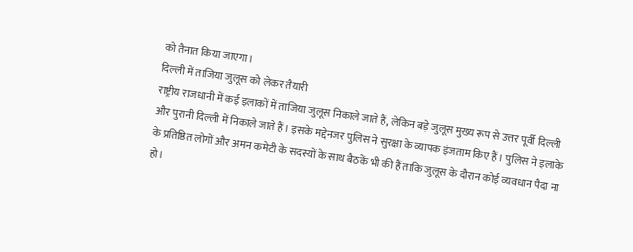को तैनात किया जाएगा।
दिल्ली में ताजिया जुलूस को लेकर तैयारी
राष्ट्रीय राजधानी में कई इलाकों में ताजिया जुलूस निकाले जाते हैं, लेकिन बड़े जुलूस मुख्य रूप से उत्तर पूर्वी दिल्ली और पुरानी दिल्ली में निकाले जाते हैं। इसके मद्देनजर पुलिस ने सुरक्षा के व्यापक इंजताम किए हैं। पुलिस ने इलाके के प्रतिष्ठित लोगों और अमन कमेटी के सदस्यों के साथ बैठकें भी की हैं ताकि जुलूस के दौरान कोई व्यवधान पैदा ना हो।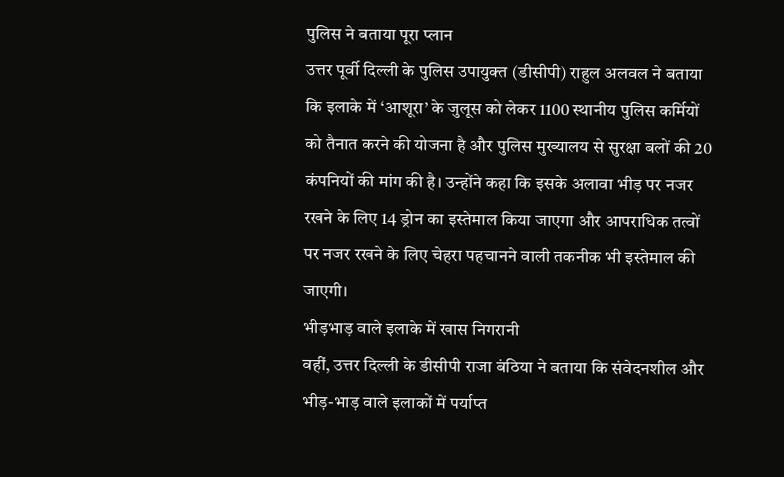पुलिस ने बताया पूरा प्लान
उत्तर पूर्वी दिल्ली के पुलिस उपायुक्त (डीसीपी) राहुल अलवल ने बताया कि इलाके में ‘आशूरा’ के जुलूस को लेकर 1100 स्थानीय पुलिस कर्मियों को तैनात करने की योजना है और पुलिस मुख्यालय से सुरक्षा बलों की 20 कंपनियों की मांग की है। उन्होंने कहा कि इसके अलावा भीड़ पर नजर रखने के लिए 14 ड्रोन का इस्तेमाल किया जाएगा और आपराधिक तत्वों पर नजर रखने के लिए चेहरा पहचानने वाली तकनीक भी इस्तेमाल की जाएगी।
भीड़भाड़ वाले इलाके में खास निगरानी
वहीं, उत्तर दिल्ली के डीसीपी राजा बंठिया ने बताया कि संवेदनशील और भीड़-भाड़ वाले इलाकों में पर्याप्त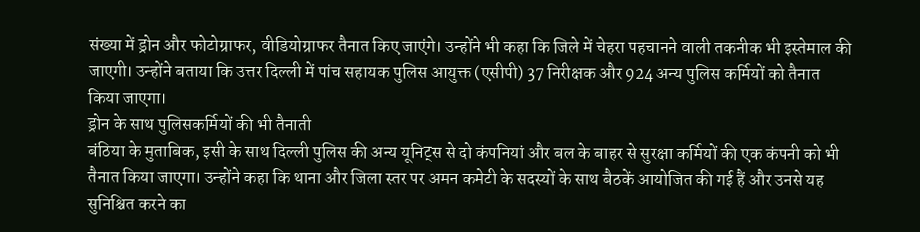संख्या में ड्रोन और फोटोग्राफर, वीडियोग्राफर तैनात किए जाएंगे। उन्होंने भी कहा कि जिले में चेहरा पहचानने वाली तकनीक भी इस्तेमाल की जाएगी। उन्होंने बताया कि उत्तर दिल्ली में पांच सहायक पुलिस आयुक्त (एसीपी) 37 निरीक्षक और 924 अन्य पुलिस कर्मियों को तैनात किया जाएगा।
ड्रोन के साथ पुलिसकर्मियों की भी तैनाती
बंठिया के मुताबिक, इसी के साथ दिल्ली पुलिस की अन्य यूनिट्स से दो कंपनियां और बल के बाहर से सुरक्षा कर्मियों की एक कंपनी को भी तैनात किया जाएगा। उन्होंने कहा कि थाना और जिला स्तर पर अमन कमेटी के सदस्यों के साथ बैठकें आयोजित की गई हैं और उनसे यह सुनिश्चित करने का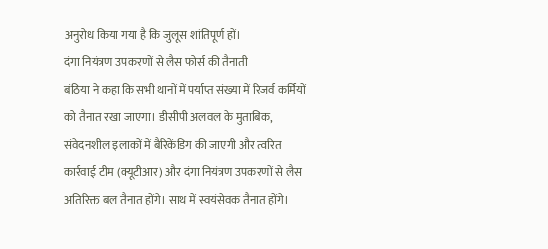अनुरोध किया गया है कि जुलूस शांतिपूर्ण हों।
दंगा नियंत्रण उपकरणों से लैस फोर्स की तैनाती
बंठिया ने कहा कि सभी थानों में पर्याप्त संख्या में रिजर्व कर्मियों को तैनात रखा जाएगा। डीसीपी अलवल के मुताबिक, संवेदनशील इलाकों में बैरिकेंडिग की जाएगी और त्वरित कार्रवाई टीम (क्यूटीआर) और दंगा नियंत्रण उपकरणों से लैस अतिरिक्त बल तैनात होंगे। साथ में स्वयंसेवक तैनात होंगे।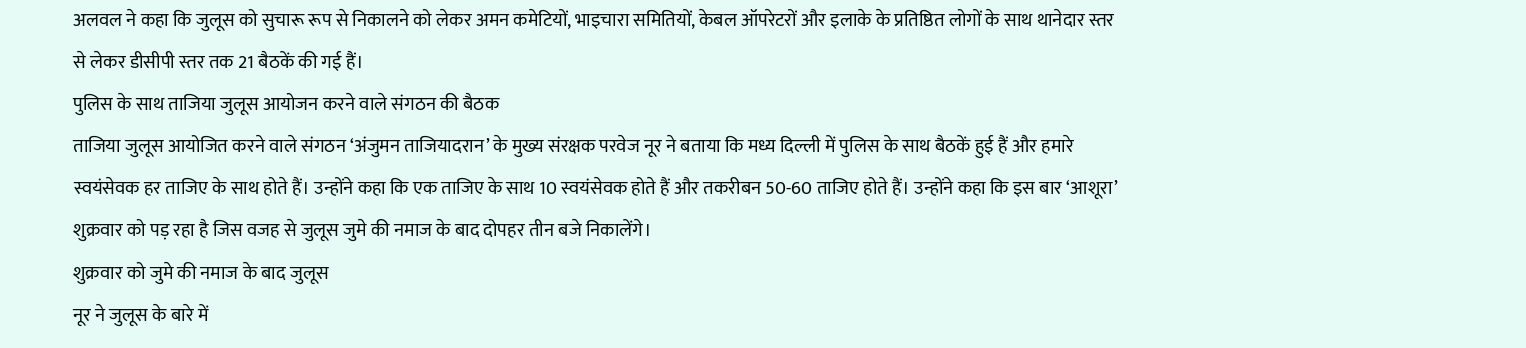अलवल ने कहा कि जुलूस को सुचारू रूप से निकालने को लेकर अमन कमेटियों, भाइचारा समितियों, केबल ऑपरेटरों और इलाके के प्रतिष्ठित लोगों के साथ थानेदार स्तर से लेकर डीसीपी स्तर तक 21 बैठकें की गई हैं।
पुलिस के साथ ताजिया जुलूस आयोजन करने वाले संगठन की बैठक
ताजिया जुलूस आयोजित करने वाले संगठन ‘अंजुमन ताजियादरान’ के मुख्य संरक्षक परवेज नूर ने बताया कि मध्य दिल्ली में पुलिस के साथ बैठकें हुई हैं और हमारे स्वयंसेवक हर ताजिए के साथ होते हैं। उन्होंने कहा कि एक ताजिए के साथ 10 स्वयंसेवक होते हैं और तकरीबन 50-60 ताजिए होते हैं। उन्होंने कहा कि इस बार ‘आशूरा’ शुक्रवार को पड़ रहा है जिस वजह से जुलूस जुमे की नमाज के बाद दोपहर तीन बजे निकालेंगे।
शुक्रवार को जुमे की नमाज के बाद जुलूस
नूर ने जुलूस के बारे में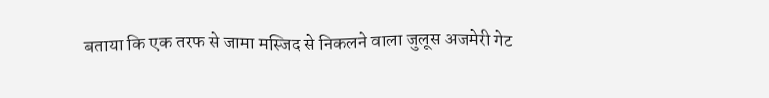बताया कि एक तरफ से जामा मस्जिद से निकलने वाला जुलूस अजमेरी गेट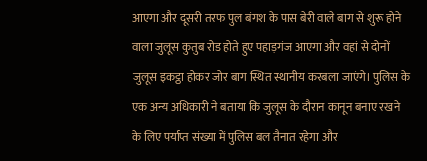आएगा और दूसरी तरफ पुल बंगश के पास बेरी वाले बाग से शुरू होने वाला जुलूस कुतुब रोड होते हुए पहाड़गंज आएगा और वहां से दोनों जुलूस इकट्ठा होकर जोर बाग स्थित स्थानीय करबला जाएंगे। पुलिस के एक अन्य अधिकारी ने बताया कि जुलूस के दौरान कानून बनाए रखने के लिए पर्याप्त संख्या में पुलिस बल तैनात रहेगा और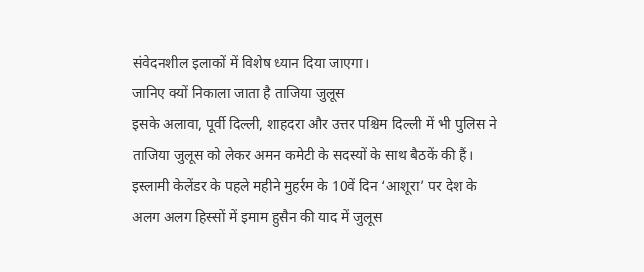संवेदनशील इलाकों में विशेष ध्यान दिया जाएगा।
जानिए क्यों निकाला जाता है ताजिया जुलूस
इसके अलावा, पूर्वी दिल्ली, शाहदरा और उत्तर पश्चिम दिल्ली में भी पुलिस ने ताजिया जुलूस को लेकर अमन कमेटी के सदस्यों के साथ बैठकें की हैं। इस्लामी केलेंडर के पहले महीने मुहर्रम के 10वें दिन ‘आशूरा’ पर देश के अलग अलग हिस्सों में इमाम हुसैन की याद में जुलूस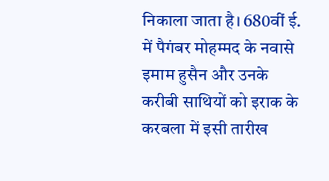निकाला जाता है। 680वीं ई. में पैगंबर मोहम्मद के नवासे इमाम हुसैन और उनके करीबी साथियों को इराक के करबला में इसी तारीख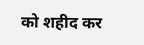को शहीद कर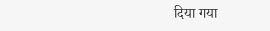दिया गया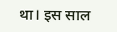था। इस साल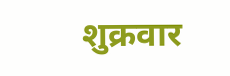शुक्रवार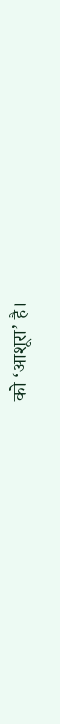को ‘आशूरा’ है।